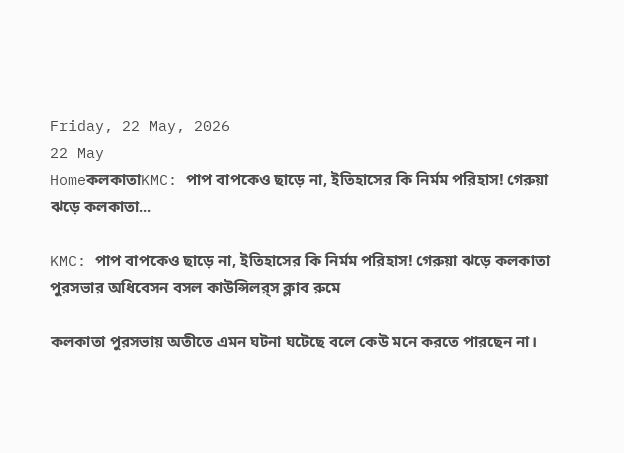Friday, 22 May, 2026
22 May
HomeকলকাতাKMC: পাপ বাপকেও ছাড়ে না, ইতিহাসের কি নির্মম পরিহাস! গেরুয়া ঝড়ে কলকাতা...

KMC: পাপ বাপকেও ছাড়ে না, ইতিহাসের কি নির্মম পরিহাস! গেরুয়া ঝড়ে কলকাতা পুরসভার অধিবেসন বসল কাউন্সিলর্‌স ক্লাব রুমে

কলকাতা পুরসভায় অতীতে এমন ঘটনা ঘটেছে বলে কেউ মনে করতে পারছেন না।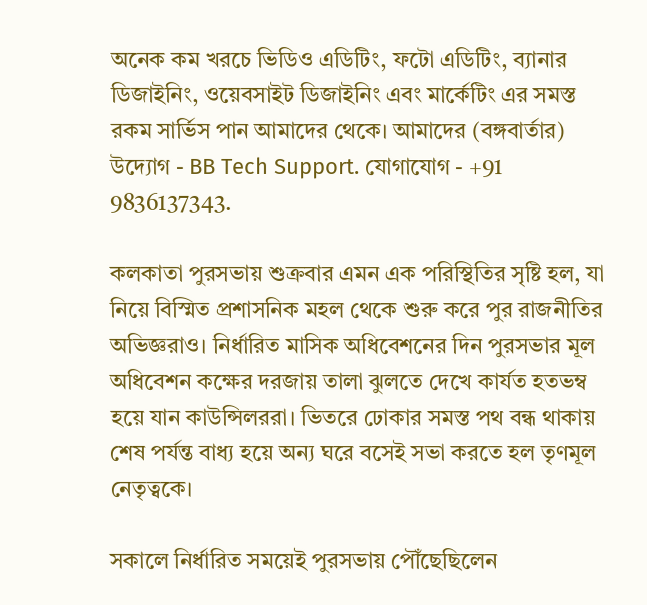অনেক কম খরচে ভিডিও এডিটিং, ফটো এডিটিং, ব্যানার ডিজাইনিং, ওয়েবসাইট ডিজাইনিং এবং মার্কেটিং এর সমস্ত রকম সার্ভিস পান আমাদের থেকে। আমাদের (বঙ্গবার্তার) উদ্যোগ - BB Tech Support. যোগাযোগ - +91 9836137343.

কলকাতা পুরসভায় শুক্রবার এমন এক পরিস্থিতির সৃষ্টি হল, যা নিয়ে বিস্মিত প্রশাসনিক মহল থেকে শুরু করে পুর রাজনীতির অভিজ্ঞরাও। নির্ধারিত মাসিক অধিবেশনের দিন পুরসভার মূল অধিবেশন কক্ষের দরজায় তালা ঝুলতে দেখে কার্যত হতভম্ব হয়ে যান কাউন্সিলররা। ভিতরে ঢোকার সমস্ত পথ বন্ধ থাকায় শেষ পর্যন্ত বাধ্য হয়ে অন্য ঘরে বসেই সভা করতে হল তৃণমূল নেতৃত্বকে।

সকালে নির্ধারিত সময়েই পুরসভায় পৌঁছেছিলেন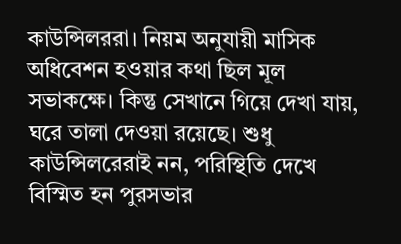কাউন্সিলররা। নিয়ম অনুযায়ী মাসিক অধিবেশন হওয়ার কথা ছিল মূল সভাকক্ষে। কিন্তু সেখানে গিয়ে দেখা যায়, ঘরে তালা দেওয়া রয়েছে। শুধু কাউন্সিলরেরাই নন, পরিস্থিতি দেখে বিস্মিত হন পুরসভার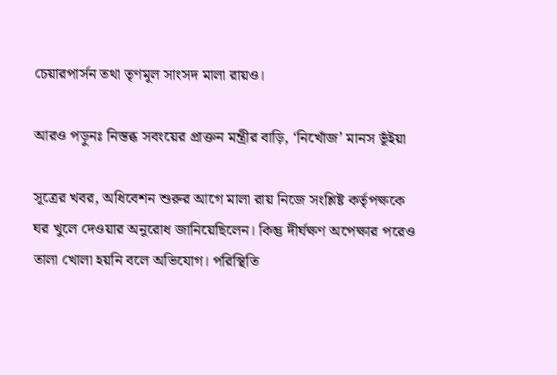চেয়ারপার্সন তথা তৃণমূল সাংসদ মালা রায়ও।

আরও পড়ুনঃ নিস্তব্ধ সবংয়ের প্রাক্তন মন্ত্রীর বাড়ি, ‘নিখোঁজ’ মানস ভূঁইয়া

সূত্রের খবর, অধিবেশন শুরুর আগে মালা রায় নিজে সংশ্লিষ্ট কর্তৃপক্ষকে ঘর খুলে দেওয়ার অনুরোধ জানিয়েছিলেন। কিন্তু দীর্ঘক্ষণ অপেক্ষার পরেও তালা খোলা হয়নি বলে অভিযোগ। পরিস্থিতি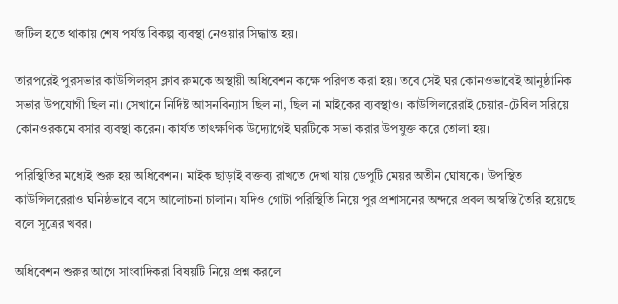জটিল হতে থাকায় শেষ পর্যন্ত বিকল্প ব্যবস্থা নেওয়ার সিদ্ধান্ত হয়।

তারপরেই পুরসভার কাউন্সিলর্‌স ক্লাব রুমকে অস্থায়ী অধিবেশন কক্ষে পরিণত করা হয়। তবে সেই ঘর কোনওভাবেই আনুষ্ঠানিক সভার উপযোগী ছিল না। সেখানে নির্দিষ্ট আসনবিন্যাস ছিল না, ছিল না মাইকের ব্যবস্থাও। কাউন্সিলরেরাই চেয়ার-টেবিল সরিয়ে কোনওরকমে বসার ব্যবস্থা করেন। কার্যত তাৎক্ষণিক উদ্যোগেই ঘরটিকে সভা করার উপযুক্ত করে তোলা হয়।

পরিস্থিতির মধ্যেই শুরু হয় অধিবেশন। মাইক ছাড়াই বক্তব্য রাখতে দেখা যায় ডেপুটি মেয়র অতীন ঘোষকে। উপস্থিত কাউন্সিলরেরাও ঘনিষ্ঠভাবে বসে আলোচনা চালান। যদিও গোটা পরিস্থিতি নিয়ে পুর প্রশাসনের অন্দরে প্রবল অস্বস্তি তৈরি হয়েছে বলে সূত্রের খবর।

অধিবেশন শুরুর আগে সাংবাদিকরা বিষয়টি নিয়ে প্রশ্ন করলে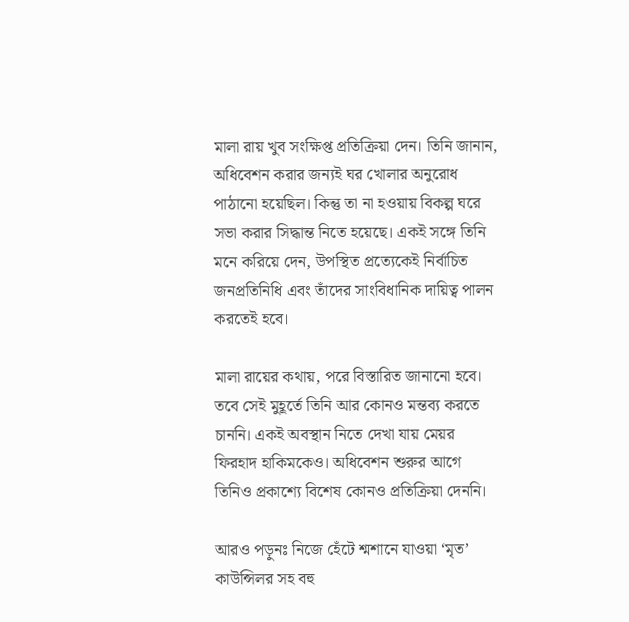মালা রায় খুব সংক্ষিপ্ত প্রতিক্রিয়া দেন। তিনি জানান, অধিবেশন করার জন্যই ঘর খোলার অনুরোধ পাঠানো হয়েছিল। কিন্তু তা না হওয়ায় বিকল্প ঘরে সভা করার সিদ্ধান্ত নিতে হয়েছে। একই সঙ্গে তিনি মনে করিয়ে দেন, উপস্থিত প্রত্যেকেই নির্বাচিত জনপ্রতিনিধি এবং তাঁদের সাংবিধানিক দায়িত্ব পালন করতেই হবে।

মালা রায়ের কথায়, পরে বিস্তারিত জানানো হবে। তবে সেই মুহূর্তে তিনি আর কোনও মন্তব্য করতে চাননি। একই অবস্থান নিতে দেখা যায় মেয়র ফিরহাদ হাকিমকেও। অধিবেশন শুরুর আগে তিনিও প্রকাশ্যে বিশেষ কোনও প্রতিক্রিয়া দেননি।

আরও পড়ুনঃ নিজে হেঁটে শ্মশানে যাওয়া ‘মৃত’ কাউন্সিলর সহ বহু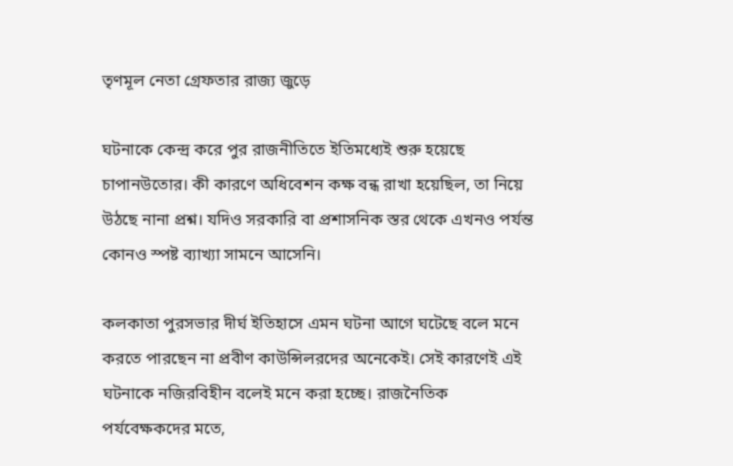তৃণমূল নেতা গ্রেফতার রাজ্য জুড়ে

ঘটনাকে কেন্দ্র করে পুর রাজনীতিতে ইতিমধ্যেই শুরু হয়েছে চাপানউতোর। কী কারণে অধিবেশন কক্ষ বন্ধ রাখা হয়েছিল, তা নিয়ে উঠছে নানা প্রশ্ন। যদিও সরকারি বা প্রশাসনিক স্তর থেকে এখনও পর্যন্ত কোনও স্পষ্ট ব্যাখ্যা সামনে আসেনি।

কলকাতা পুরসভার দীর্ঘ ইতিহাসে এমন ঘটনা আগে ঘটেছে বলে মনে করতে পারছেন না প্রবীণ কাউন্সিলরদের অনেকেই। সেই কারণেই এই ঘটনাকে নজিরবিহীন বলেই মনে করা হচ্ছে। রাজনৈতিক পর্যবেক্ষকদের মতে,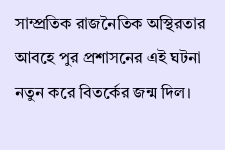সাম্প্রতিক রাজনৈতিক অস্থিরতার আবহে পুর প্রশাসনের এই ঘটনা নতুন করে বিতর্কের জন্ম দিল।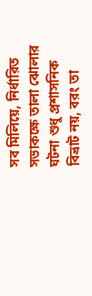সব মিলিয়ে, নির্ধারিত সভাকক্ষে তালা ঝোলার ঘটনা শুধু প্রশাসনিক বিভ্রাট নয়, বরং তা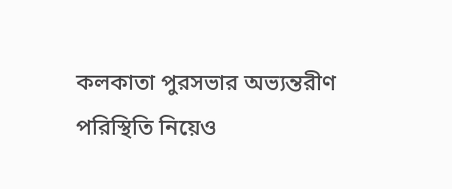কলকাতা পুরসভার অভ্যন্তরীণ পরিস্থিতি নিয়েও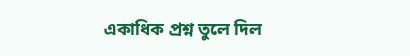একাধিক প্রশ্ন তুলে দিল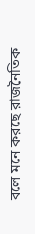বলে মনে করছে রাজনৈতিক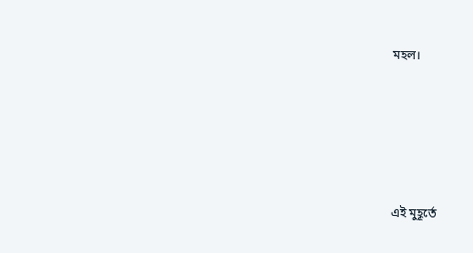মহল।





এই মুহূর্তে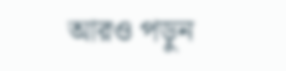আরও পড়ুন